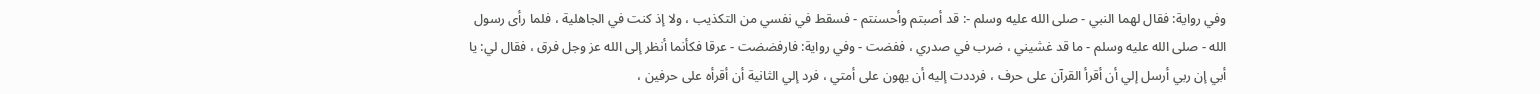وفي رواية: فقال لهما النبي - صلى الله عليه وسلم -: قد أصبتم وأحسنتم - فسقط في نفسي من التكذيب ، ولا إذ كنت في الجاهلية ، فلما رأى رسول الله - صلى الله عليه وسلم - ما قد غشيني ، ضرب في صدري ، ففضت - وفي رواية: فارفضضت - عرقا فكأنما أنظر إلى الله عز وجل فرق ، فقال لي: يا أبي إن ربي أرسل إلي أن أقرأ القرآن على حرف ، فرددت إليه أن يهون على أمتي ، فرد إلي الثانية أن أقرأه على حرفين ،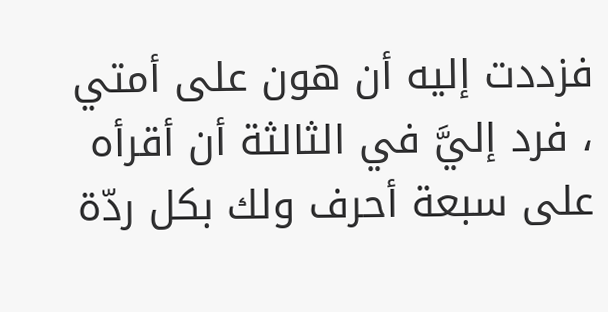فزددت إليه أن هون على أمتي ، فرد إليَّ في الثالثة أن أقرأه على سبعة أحرف ولك بكل ردّة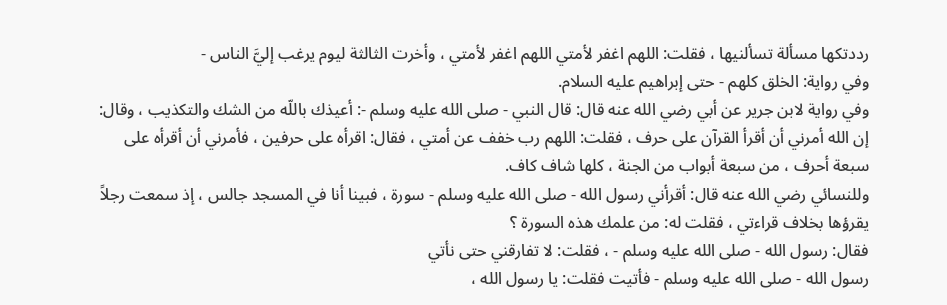رددتكها مسألة تسألنيها ، فقلت: اللهم اغفر لأمتي اللهم اغفر لأمتي ، وأخرت الثالثة ليوم يرغب إليَّ الناس -
وفي رواية: الخلق كلهم - حتى إبراهيم عليه السلام.
وفي رواية لابن جرير عن أبي رضي الله عنه قال: قال النبي - صلى الله عليه وسلم -: أعيذك باللّه من الشك والتكذيب ، وقال: إن الله أمرني أن أقرأ القرآن على حرف ، فقلت: اللهم رب خفف عن أمتي ، فقال: اقرأه على حرفين ، فأمرني أن أقرأه على سبعة أحرف ، من سبعة أبواب من الجنة ، كلها شاف كاف.
وللنسائي رضي الله عنه قال: أقرأني رسول الله - صلى الله عليه وسلم - سورة ، فبينا أنا في المسجد جالس ، إذ سمعت رجلاً يقرؤها بخلاف قراءتي ، فقلت له: من علمك هذه السورة ؟
فقال: رسول الله - صلى الله عليه وسلم - ، فقلت: لا تفارقني حتى نأتي
رسول الله - صلى الله عليه وسلم - فأتيت فقلت: يا رسول الله ،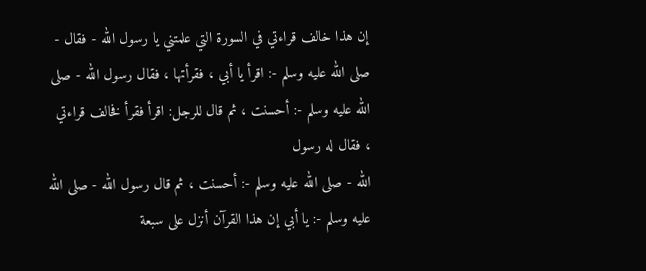إن هذا خالف قراءتي في السورة التي علمتني يا رسول الله - فقال - صلى الله عليه وسلم -: اقرأ يا أبي ، فقرأتها ، فقال رسول الله - صلى الله عليه وسلم -: أحسنت ، ثم قال للرجل: اقرأ فقرأ فخالف قراءتي ، فقال له رسول
الله - صلى الله عليه وسلم -: أحسنت ، ثم قال رسول الله - صلى الله عليه وسلم -: يا أبي إن هذا القرآن أنزل على سبعة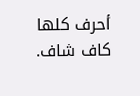أحرف كلها كاف شاف.